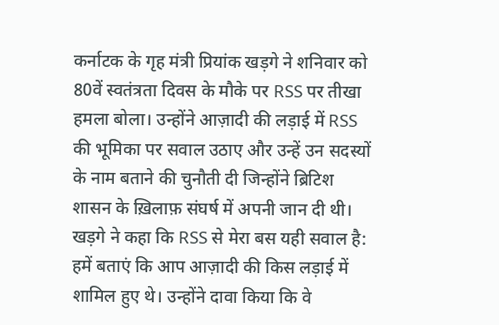कर्नाटक के गृह मंत्री प्रियांक खड़गे ने शनिवार को 80वें स्वतंत्रता दिवस के मौके पर RSS पर तीखा हमला बोला। उन्होंने आज़ादी की लड़ाई में RSS की भूमिका पर सवाल उठाए और उन्हें उन सदस्यों के नाम बताने की चुनौती दी जिन्होंने ब्रिटिश शासन के ख़िलाफ़ संघर्ष में अपनी जान दी थी। खड़गे ने कहा कि RSS से मेरा बस यही सवाल है: हमें बताएं कि आप आज़ादी की किस लड़ाई में शामिल हुए थे। उन्होंने दावा किया कि वे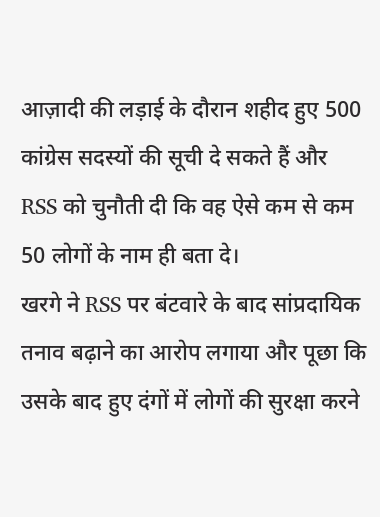आज़ादी की लड़ाई के दौरान शहीद हुए 500 कांग्रेस सदस्यों की सूची दे सकते हैं और RSS को चुनौती दी कि वह ऐसे कम से कम 50 लोगों के नाम ही बता दे।
खरगे ने RSS पर बंटवारे के बाद सांप्रदायिक तनाव बढ़ाने का आरोप लगाया और पूछा कि उसके बाद हुए दंगों में लोगों की सुरक्षा करने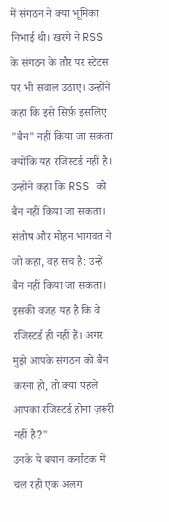में संगठन ने क्या भूमिका निभाई थी। खरगे ने RSS के संगठन के तौर पर स्टेटस पर भी सवाल उठाए। उन्होंने कहा कि इसे सिर्फ़ इसलिए "बैन" नहीं किया जा सकता क्योंकि यह रजिस्टर्ड नहीं है। उन्होंने कहा कि RSS को बैन नहीं किया जा सकता। संतोष और मोहन भागवत ने जो कहा, वह सच है: उन्हें बैन नहीं किया जा सकता। इसकी वजह यह है कि वे रजिस्टर्ड ही नहीं हैं। अगर मुझे आपके संगठन को बैन करना हो, तो क्या पहले आपका रजिस्टर्ड होना ज़रूरी नहीं है?"
उनके ये बयान कर्नाटक में चल रही एक अलग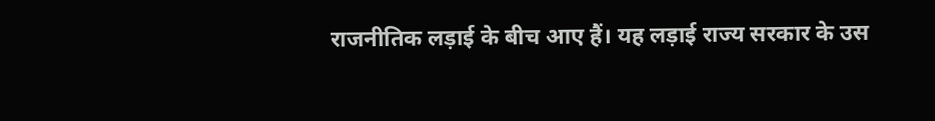राजनीतिक लड़ाई के बीच आए हैं। यह लड़ाई राज्य सरकार के उस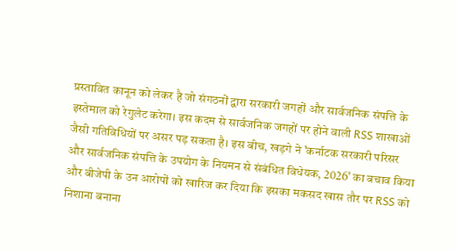प्रस्तावित कानून को लेकर है जो संगठनों द्वारा सरकारी जगहों और सार्वजनिक संपत्ति के इस्तेमाल को रेगुलेट करेगा। इस कदम से सार्वजनिक जगहों पर होने वाली RSS शाखाओं जैसी गतिविधियों पर असर पड़ सकता है। इस बीच, खड़गे ने 'कर्नाटक सरकारी परिसर और सार्वजनिक संपत्ति के उपयोग के नियमन से संबंधित विधेयक, 2026' का बचाव किया और बीजेपी के उन आरोपों को खारिज कर दिया कि इसका मकसद खास तौर पर RSS को निशाना बनाना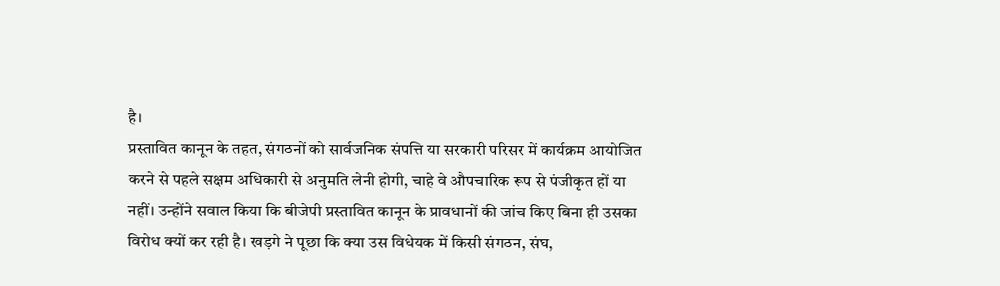है।
प्रस्तावित कानून के तहत, संगठनों को सार्वजनिक संपत्ति या सरकारी परिसर में कार्यक्रम आयोजित करने से पहले सक्षम अधिकारी से अनुमति लेनी होगी, चाहे वे औपचारिक रूप से पंजीकृत हों या नहीं। उन्होंने सवाल किया कि बीजेपी प्रस्तावित कानून के प्रावधानों की जांच किए बिना ही उसका विरोध क्यों कर रही है। खड़गे ने पूछा कि क्या उस विधेयक में किसी संगठन, संघ,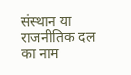संस्थान या राजनीतिक दल का नाम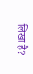लिखा है?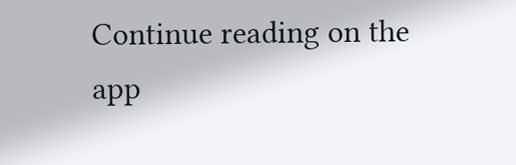Continue reading on the app